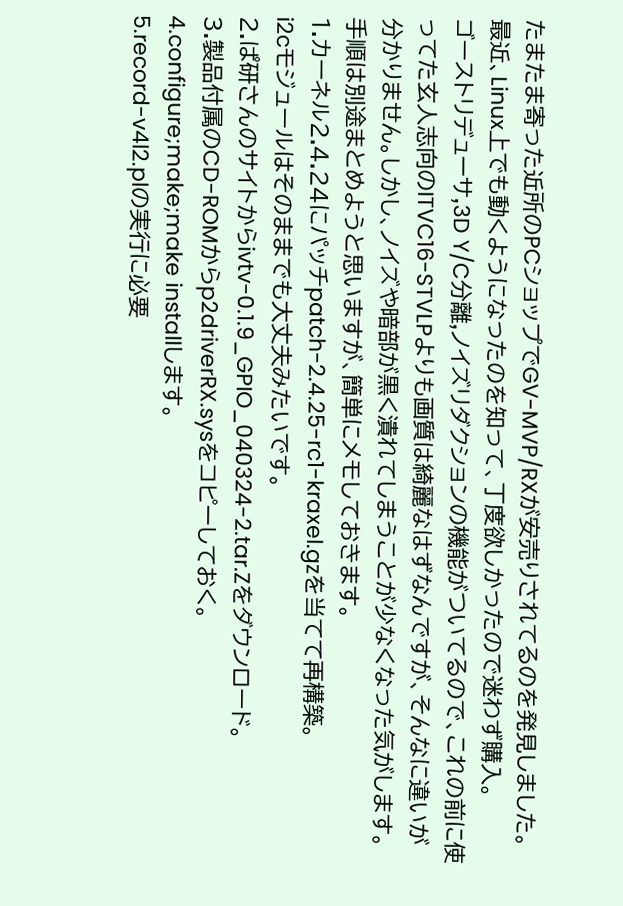たまたま寄った近所のPCショップでGV-MVP/RXが安売りされてるのを発見しました。最近、Linux上でも動くようになったのを知って、丁度欲しかったので迷わず購入。
ゴーストリデューサ,3D Y/C分離,ノイズリダクションの機能がついてるので、これの前に使ってた玄人志向のITVC16-STVLPよりも画質は綺麗なはずなんですが、そんなに違いが分かりません。しかし、ノイズや暗部が黒く潰れてしまうことが少なくなった気がします。
手順は別途まとめようと思いますが、簡単にメモしておきます。
1.カーネル2.4.24にパッチpatch-2.4.25-rc1-kraxel.gzを当てて再構築。
i2cモジュールはそのままでも大丈夫みたいです。
2.ぱ研さんのサイトからivtv-0.1.9_GPIO_040324-2.tar.Zをダウンロード。
3.製品付属のCD-ROMからp2driverRX.sysをコピーしておく。
4.configure;make;make installします。
5.record-v4l2.plの実行に必要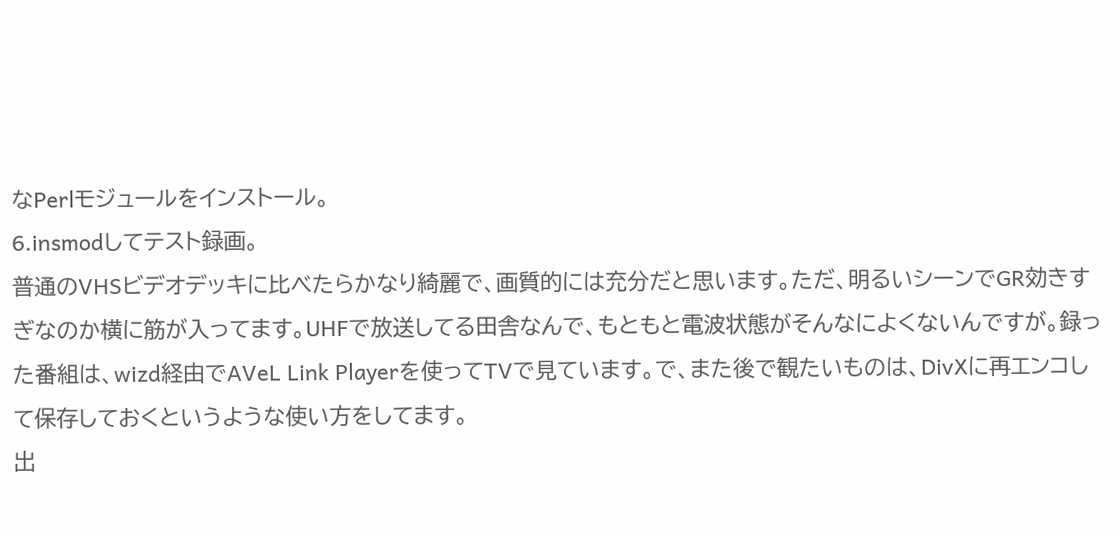なPerlモジュールをインストール。
6.insmodしてテスト録画。
普通のVHSビデオデッキに比べたらかなり綺麗で、画質的には充分だと思います。ただ、明るいシーンでGR効きすぎなのか横に筋が入ってます。UHFで放送してる田舎なんで、もともと電波状態がそんなによくないんですが。録った番組は、wizd経由でAVeL Link Playerを使ってTVで見ています。で、また後で観たいものは、DivXに再エンコして保存しておくというような使い方をしてます。
出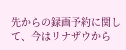先からの録画予約に関して、今はリナザウから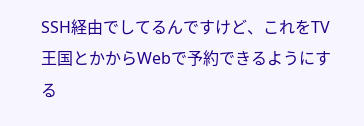SSH経由でしてるんですけど、これをTV王国とかからWebで予約できるようにする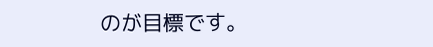のが目標です。